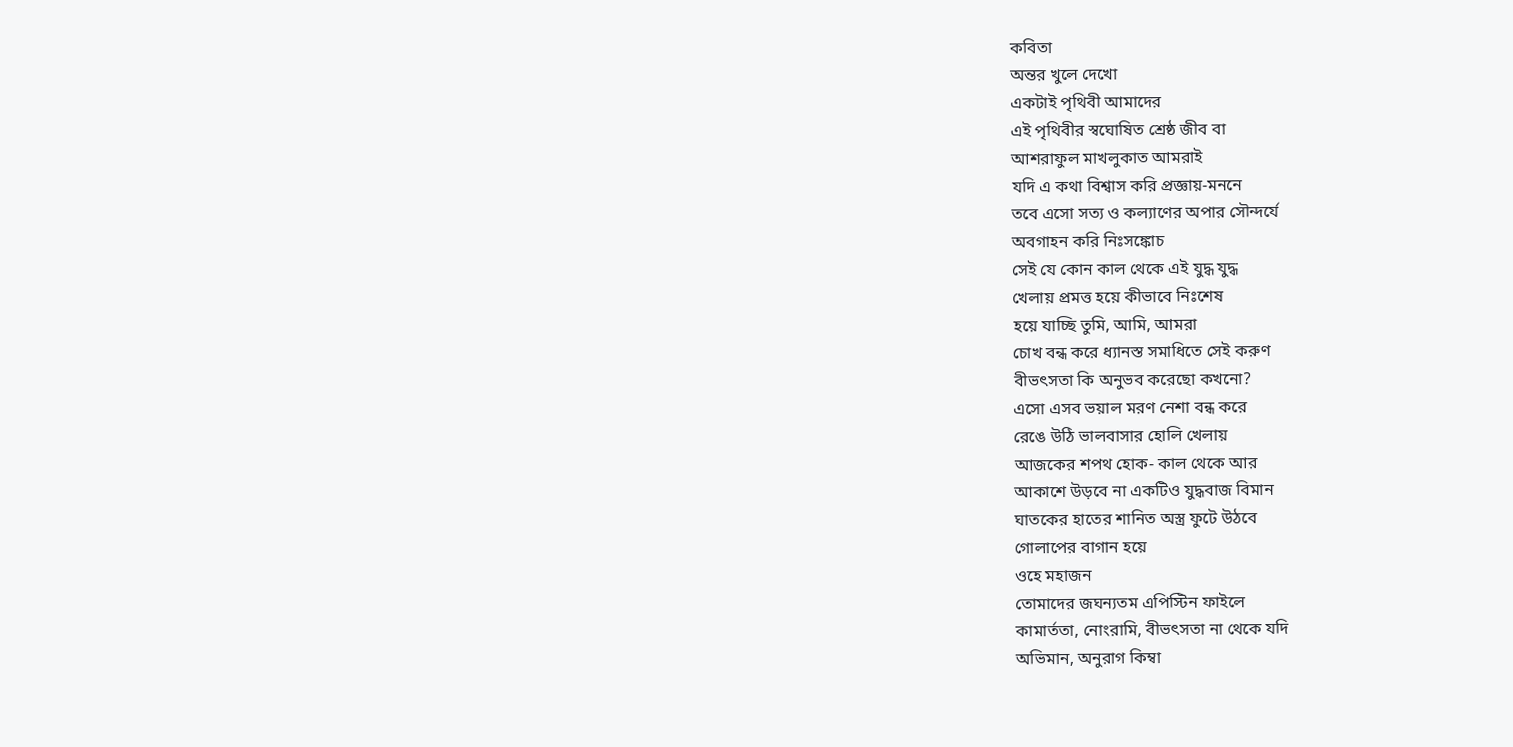কবিতা
অন্তর খুলে দেখো
একটাই পৃথিবী আমাদের
এই পৃথিবীর স্বঘোষিত শ্রেষ্ঠ জীব বা
আশরাফুল মাখলুকাত আমরাই
যদি এ কথা বিশ্বাস করি প্রজ্ঞায়-মননে
তবে এসো সত্য ও কল্যাণের অপার সৌন্দর্যে
অবগাহন করি নিঃসঙ্কোচ
সেই যে কোন কাল থেকে এই যুদ্ধ যুদ্ধ
খেলায় প্রমত্ত হয়ে কীভাবে নিঃশেষ
হয়ে যাচ্ছি তুমি, আমি, আমরা
চোখ বন্ধ করে ধ্যানস্ত সমাধিতে সেই করুণ
বীভৎসতা কি অনুভব করেছো কখনো?
এসো এসব ভয়াল মরণ নেশা বন্ধ করে
রেঙে উঠি ভালবাসার হোলি খেলায়
আজকের শপথ হোক- কাল থেকে আর
আকাশে উড়বে না একটিও যুদ্ধবাজ বিমান
ঘাতকের হাতের শানিত অস্ত্র ফুটে উঠবে
গোলাপের বাগান হয়ে
ওহে মহাজন
তোমাদের জঘন্যতম এপিস্টিন ফাইলে
কামার্ততা, নোংরামি, বীভৎসতা না থেকে যদি
অভিমান, অনুরাগ কিম্বা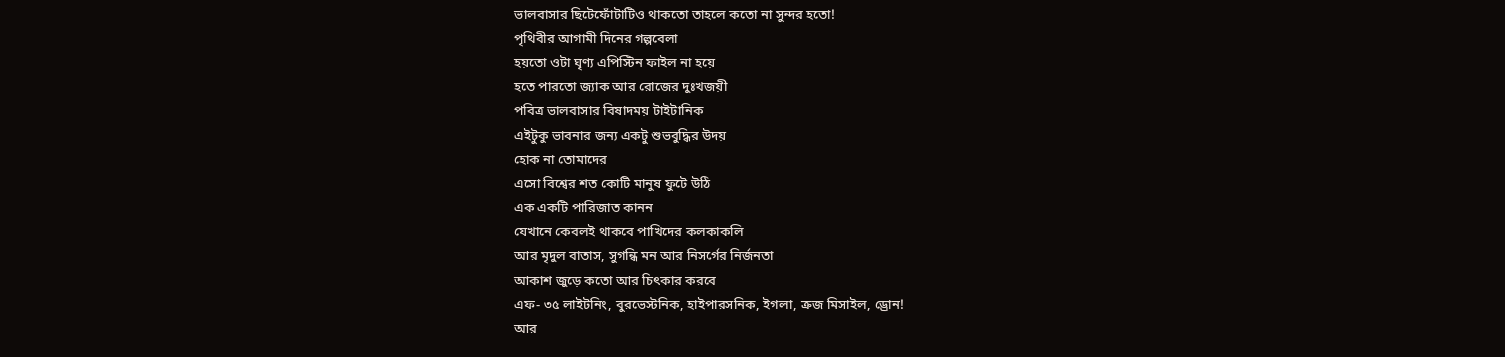ভালবাসার ছিটেফোঁটাটিও থাকতো তাহলে কতো না সুন্দর হতো!
পৃথিবীর আগামী দিনের গল্পবেলা
হয়তো ওটা ঘৃণ্য এপিস্টিন ফাইল না হয়ে
হতে পারতো জ্যাক আর রোজের দুঃখজয়ী
পবিত্র ভালবাসার বিষাদময় টাইটানিক
এইটুকু ভাবনার জন্য একটু শুভবুদ্ধির উদয়
হোক না তোমাদের
এসো বিশ্বের শত কোটি মানুষ ফুটে উঠি
এক একটি পারিজাত কানন
যেখানে কেবলই থাকবে পাখিদের কলকাকলি
আর মৃদুল বাতাস, সুগন্ধি মন আর নিসর্গের নির্জনতা
আকাশ জুড়ে কতো আর চিৎকার করবে
এফ- ৩৫ লাইটনিং, বুরভেস্টনিক, হাইপারসনিক, ইগলা, ক্রজ মিসাইল, ড্রোন!
আর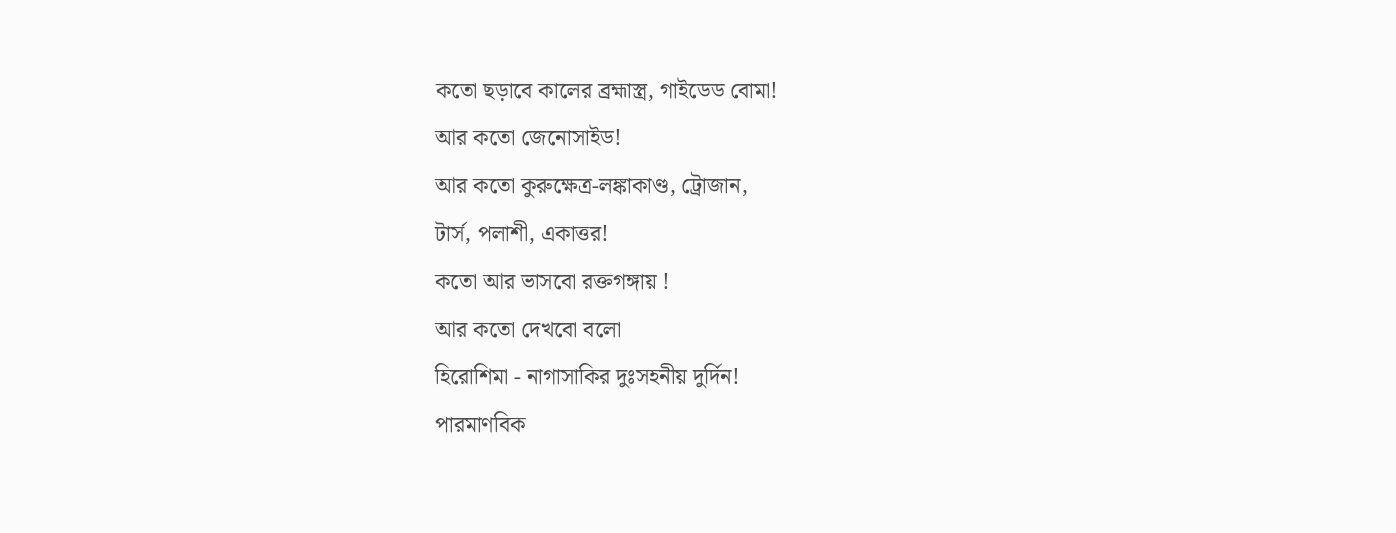কতো ছড়াবে কালের ব্রহ্মাস্ত্র, গাইডেড বোমা!
আর কতো জেনোসাইড!
আর কতো কুরুক্ষেত্র-লঙ্কাকাণ্ড, ট্রোজান,
টার্স, পলাশী, একাত্তর!
কতো আর ভাসবো রক্তগঙ্গায় !
আর কতো দেখবো বলো
হিরোশিমা - নাগাসাকির দুঃসহনীয় দুর্দিন!
পারমাণবিক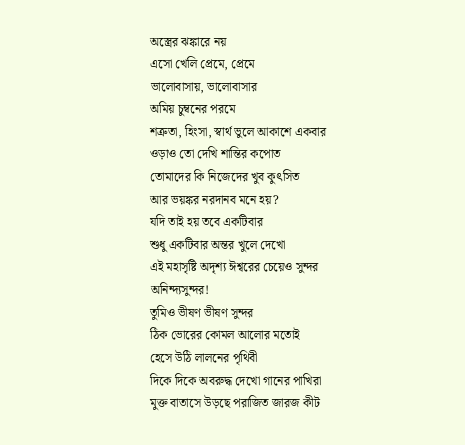অস্ত্রের ঝঙ্কারে নয়
এসো খেলি প্রেমে, প্রেমে
ভালোবাসায়, ভালোবাসার
অমিয় চুম্বনের পরমে
শত্রুতা, হিংসা, স্বার্থ ভুলে আকাশে একবার
ওড়াও তো দেখি শান্তির কপোত
তোমাদের কি নিজেদের খুব কুৎসিত
আর ভয়ঙ্কর নরদানব মনে হয়?
যদি তাই হয় তবে একটিবার
শুধু একটিবার অন্তর খুলে দেখো
এই মহাসৃষ্টি অদৃশ্য ঈশ্বরের চেয়েও সুন্দর
অনিন্দ্যসুন্দর!
তুমিও ভীষণ ভীষণ সুন্দর
ঠিক ভোরের কোমল আলোর মতোই
হেসে উঠি লালনের পৃথিবী
দিকে দিকে অবরুদ্ধ দেখো গানের পাখিরা
মুক্ত বাতাসে উড়ছে পরাজিত জারজ কীট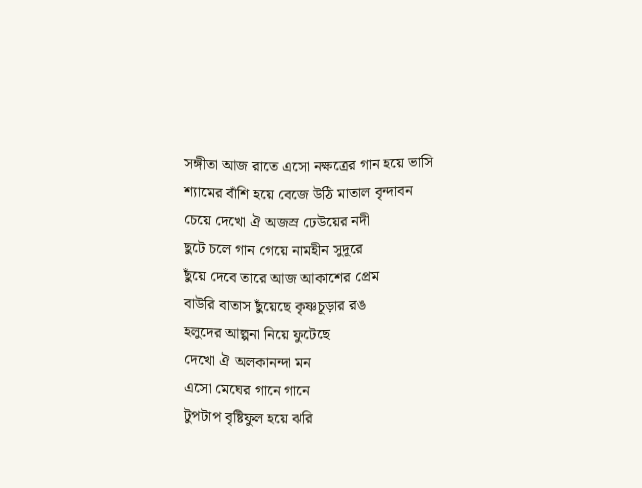সঙ্গীতা আজ রাতে এসো নক্ষত্রের গান হয়ে ভাসি
শ্যামের বাঁশি হয়ে বেজে উঠি মাতাল বৃন্দাবন
চেয়ে দেখো ঐ অজস্র ঢেউয়ের নদী
ছুটে চলে গান গেয়ে নামহীন সুদূরে
ছুঁয়ে দেবে তারে আজ আকাশের প্রেম
বাউরি বাতাস ছুঁয়েছে কৃষ্ণচূড়ার রঙ
হলুদের আল্পনা নিয়ে ফুটেছে
দেখো ঐ অলকানন্দা মন
এসো মেঘের গানে গানে
টুপটাপ বৃষ্টিফুল হয়ে ঝরি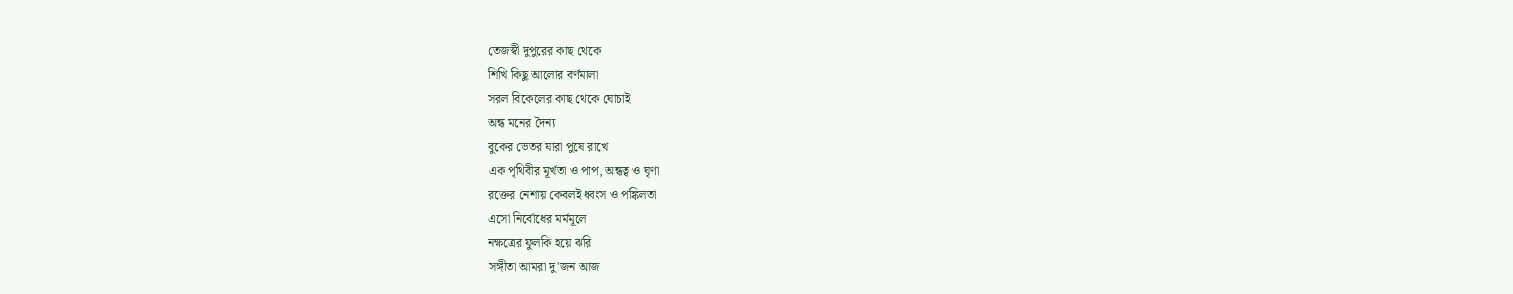তেজস্বী দুপুরের কাছ থেকে
শিখি কিছু আলোর বর্ণমালা
সরল বিকেলের কাছ থেকে ঘোচাই
অন্ধ মনের দৈন্য
বুকের ভেতর যারা পুষে রাখে
এক পৃথিবীর মূর্খতা ও পাপ, অন্ধত্ব ও ঘৃণা
রক্তের নেশায় কেবলই ধ্বংস ও পঙ্কিলতা
এসো নির্বোধের মর্মমূলে
নক্ষত্রের ফুলকি হয়ে ঝরি
সঙ্গীতা আমরা দু'জন আজ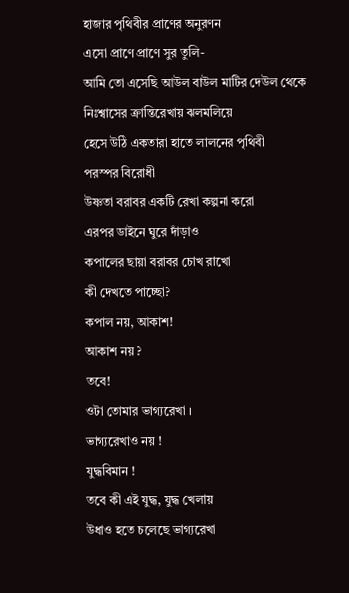হাজার পৃথিবীর প্রাণের অনুরণন
এসো প্রাণে প্রাণে সুর তুলি-
আমি তো এসেছি আউল বাউল মাটির দেউল থেকে
নিঃশ্বাসের ক্রান্তিরেখায় ঝলমলিয়ে
হেসে উঠি একতারা হাতে লালনের পৃথিবী
পরস্পর বিরোধী
উষ্ণতা বরাবর একটি রেখা কল্পনা করো
এরপর ডাইনে ঘুরে দাঁড়াও
কপালের ছায়া বরাবর চোখ রাখো
কী দেখতে পাচ্ছো?
কপাল নয়, আকাশ!
আকাশ নয় ?
তবে!
ওটা তোমার ভাগ্যরেখা ।
ভাগ্যরেখাও নয় !
যুদ্ধবিমান !
তবে কী এই যুদ্ধ, যুদ্ধ খেলায়
উধাও হতে চলেছে ভাগ্যরেখা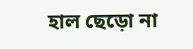হাল ছেড়ো না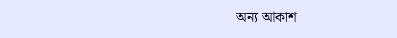অন্য আকাশ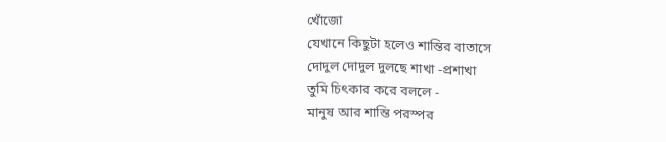খোঁজো
যেখানে কিছুটা হলেও শান্তির বাতাসে
দোদুল দোদুল দুলছে শাখা -প্রশাখা
তুমি চিৎকার করে বললে -
মানুষ আর শান্তি পরস্পর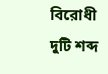বিরোধী দুটি শব্দ